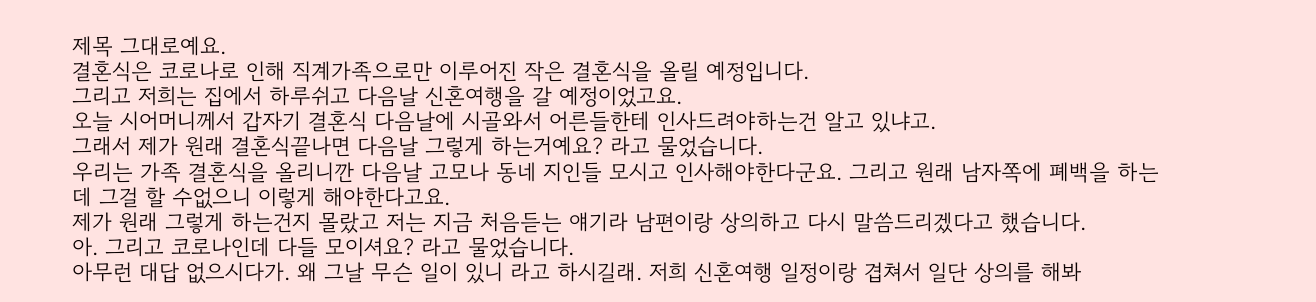제목 그대로예요.
결혼식은 코로나로 인해 직계가족으로만 이루어진 작은 결혼식을 올릴 예정입니다.
그리고 저희는 집에서 하루쉬고 다음날 신혼여행을 갈 예정이었고요.
오늘 시어머니께서 갑자기 결혼식 다음날에 시골와서 어른들한테 인사드려야하는건 알고 있냐고.
그래서 제가 원래 결혼식끝나면 다음날 그렇게 하는거예요? 라고 물었습니다.
우리는 가족 결혼식을 올리니깐 다음날 고모나 동네 지인들 모시고 인사해야한다군요. 그리고 원래 남자쪽에 폐백을 하는데 그걸 할 수없으니 이렇게 해야한다고요.
제가 원래 그렇게 하는건지 몰랐고 저는 지금 처음듣는 얘기라 남편이랑 상의하고 다시 말씀드리겠다고 했습니다.
아. 그리고 코로나인데 다들 모이셔요? 라고 물었습니다.
아무런 대답 없으시다가. 왜 그날 무슨 일이 있니 라고 하시길래. 저희 신혼여행 일정이랑 겹쳐서 일단 상의를 해봐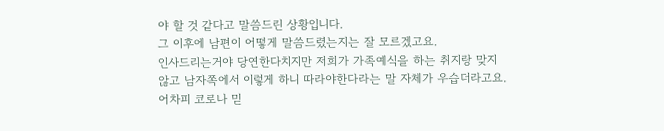야 할 것 같다고 말씀드린 상황입니다.
그 이후에 남편이 어떻게 말씀드렸는지는 잘 모르겠고요.
인사드리는거야 당연한다치지만 저희가 가족예식을 하는 취지랑 맞지않고 남자쪽에서 이렇게 하니 따라야한다라는 말 자체가 우습더라고요. 어차피 코로나 믿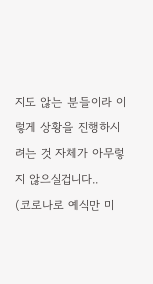지도 않는 분들이라 이렇게 상황을 진행하시려는 것 자체가 아무렇지 않으실겁니다..
(코로나로 예식만 미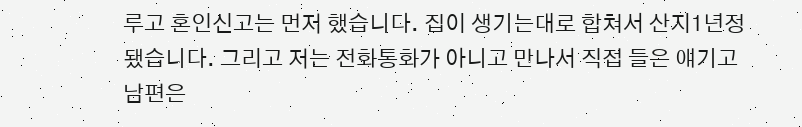루고 혼인신고는 먼저 했습니다. 집이 생기는대로 합쳐서 산지1년정 됐습니다. 그리고 저는 전화통화가 아니고 만나서 직접 들은 얘기고 남편은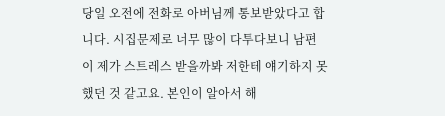당일 오전에 전화로 아버님께 통보받았다고 합니다. 시집문제로 너무 많이 다투다보니 남편이 제가 스트레스 받을까봐 저한테 얘기하지 못 했던 것 같고요. 본인이 알아서 해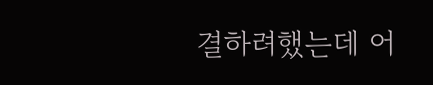결하려했는데 어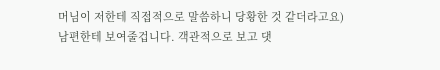머님이 저한테 직접적으로 말씀하니 당황한 것 같더라고요)
남편한테 보여줄겁니다. 객관적으로 보고 댓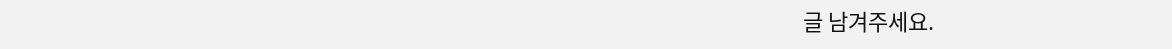글 남겨주세요.